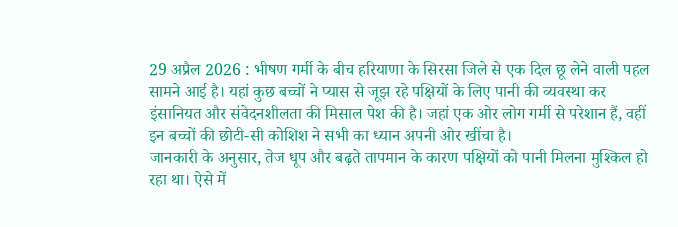29 अप्रैल 2026 : भीषण गर्मी के बीच हरियाणा के सिरसा जिले से एक दिल छू लेने वाली पहल सामने आई है। यहां कुछ बच्चों ने प्यास से जूझ रहे पक्षियों के लिए पानी की व्यवस्था कर इंसानियत और संवेदनशीलता की मिसाल पेश की है। जहां एक ओर लोग गर्मी से परेशान हैं, वहीं इन बच्चों की छोटी-सी कोशिश ने सभी का ध्यान अपनी ओर खींचा है।
जानकारी के अनुसार, तेज धूप और बढ़ते तापमान के कारण पक्षियों को पानी मिलना मुश्किल हो रहा था। ऐसे में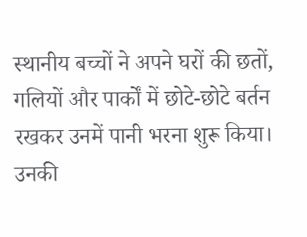स्थानीय बच्चों ने अपने घरों की छतों, गलियों और पार्कों में छोटे-छोटे बर्तन रखकर उनमें पानी भरना शुरू किया। उनकी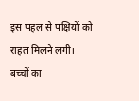इस पहल से पक्षियों को राहत मिलने लगी।
बच्चों का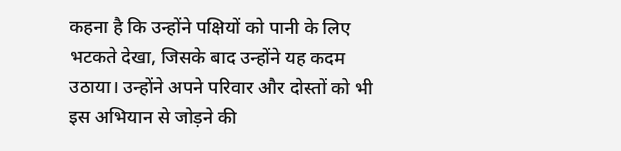कहना है कि उन्होंने पक्षियों को पानी के लिए भटकते देखा, जिसके बाद उन्होंने यह कदम उठाया। उन्होंने अपने परिवार और दोस्तों को भी इस अभियान से जोड़ने की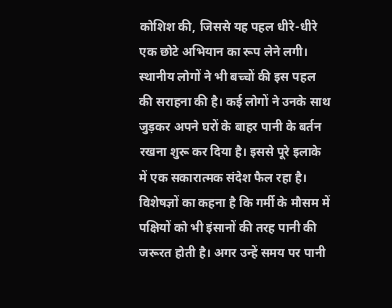कोशिश की, जिससे यह पहल धीरे-धीरे एक छोटे अभियान का रूप लेने लगी।
स्थानीय लोगों ने भी बच्चों की इस पहल की सराहना की है। कई लोगों ने उनके साथ जुड़कर अपने घरों के बाहर पानी के बर्तन रखना शुरू कर दिया है। इससे पूरे इलाके में एक सकारात्मक संदेश फैल रहा है।
विशेषज्ञों का कहना है कि गर्मी के मौसम में पक्षियों को भी इंसानों की तरह पानी की जरूरत होती है। अगर उन्हें समय पर पानी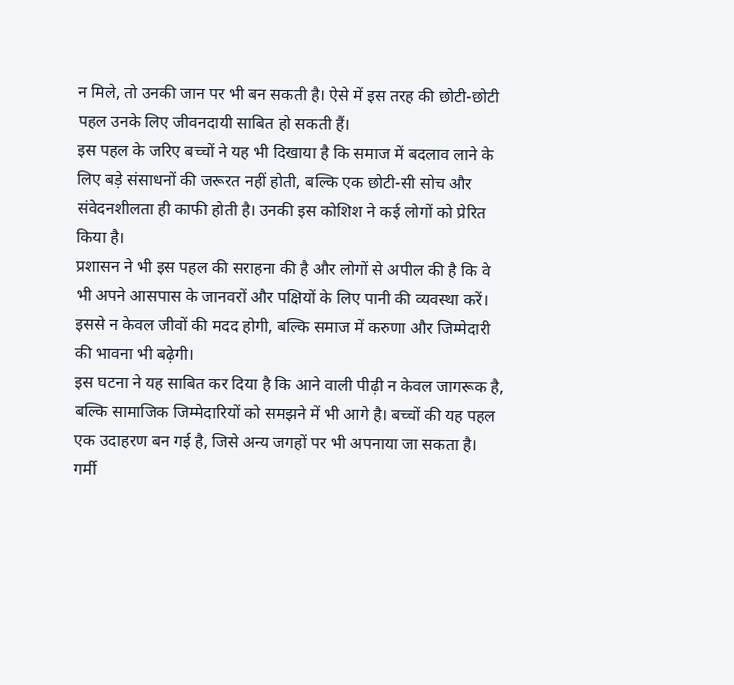न मिले, तो उनकी जान पर भी बन सकती है। ऐसे में इस तरह की छोटी-छोटी पहल उनके लिए जीवनदायी साबित हो सकती हैं।
इस पहल के जरिए बच्चों ने यह भी दिखाया है कि समाज में बदलाव लाने के लिए बड़े संसाधनों की जरूरत नहीं होती, बल्कि एक छोटी-सी सोच और संवेदनशीलता ही काफी होती है। उनकी इस कोशिश ने कई लोगों को प्रेरित किया है।
प्रशासन ने भी इस पहल की सराहना की है और लोगों से अपील की है कि वे भी अपने आसपास के जानवरों और पक्षियों के लिए पानी की व्यवस्था करें। इससे न केवल जीवों की मदद होगी, बल्कि समाज में करुणा और जिम्मेदारी की भावना भी बढ़ेगी।
इस घटना ने यह साबित कर दिया है कि आने वाली पीढ़ी न केवल जागरूक है, बल्कि सामाजिक जिम्मेदारियों को समझने में भी आगे है। बच्चों की यह पहल एक उदाहरण बन गई है, जिसे अन्य जगहों पर भी अपनाया जा सकता है।
गर्मी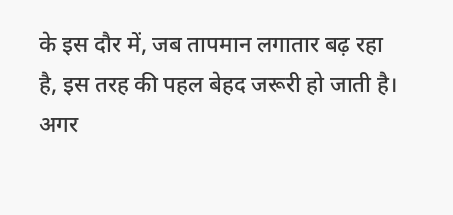के इस दौर में, जब तापमान लगातार बढ़ रहा है, इस तरह की पहल बेहद जरूरी हो जाती है। अगर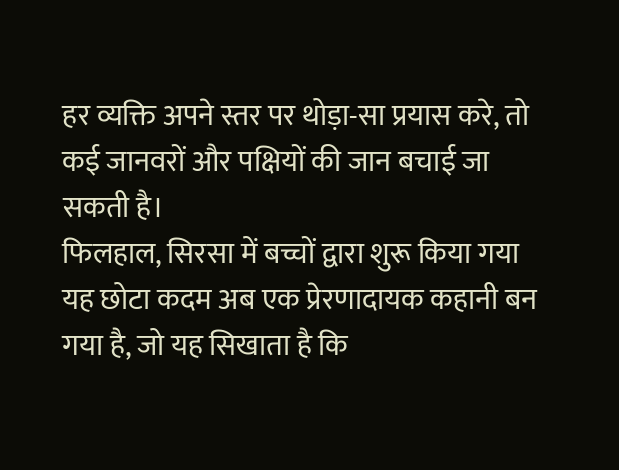हर व्यक्ति अपने स्तर पर थोड़ा-सा प्रयास करे, तो कई जानवरों और पक्षियों की जान बचाई जा सकती है।
फिलहाल, सिरसा में बच्चों द्वारा शुरू किया गया यह छोटा कदम अब एक प्रेरणादायक कहानी बन गया है, जो यह सिखाता है कि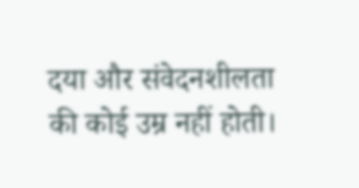दया और संवेदनशीलता की कोई उम्र नहीं होती।